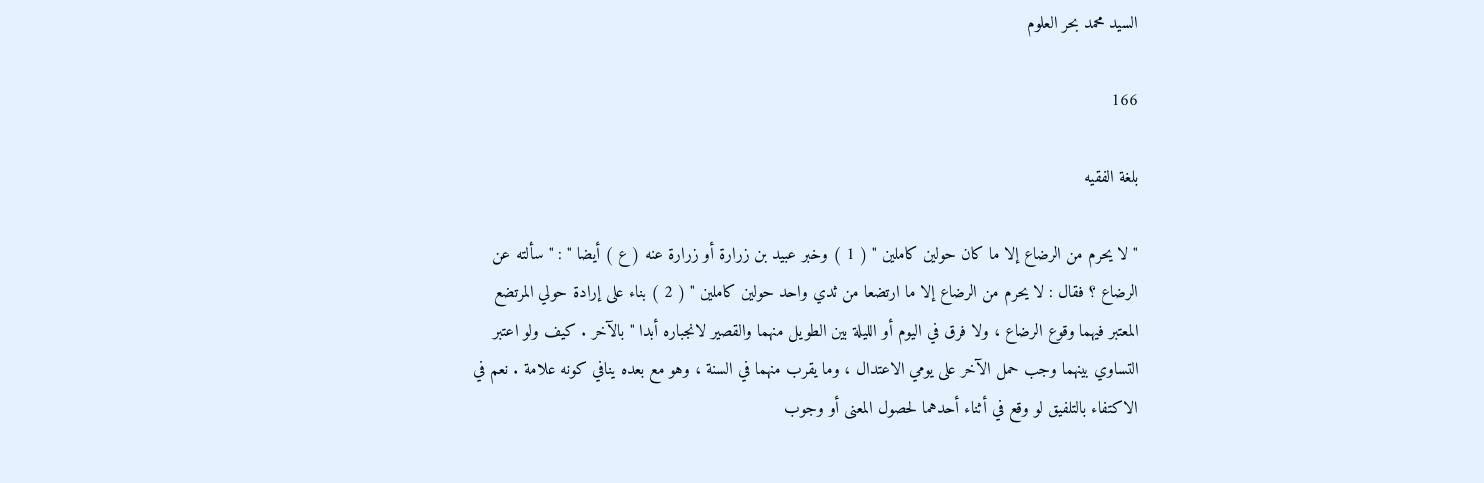السيد محمد بحر العلوم

166

بلغة الفقيه

" لا يحرم من الرضاع إلا ما كان حولين كاملين " ( 1 ) وخبر عبيد بن زرارة أو زرارة عنه ( ع ) أيضا " : " سألته عن الرضاع ؟ فقال : لا يحرم من الرضاع إلا ما ارتضعا من ثدي واحد حولين كاملين " ( 2 ) بناء على إرادة حولي المرتضع المعتبر فيهما وقوع الرضاع ، ولا فرق في اليوم أو الليلة بين الطويل منهما والقصير لانجباره أبدا " بالآخر . كيف ولو اعتبر التساوي بينهما وجب حمل الآخر على يومي الاعتدال ، وما يقرب منهما في السنة ، وهو مع بعده ينافي كونه علامة . نعم في الاكتفاء بالتلفيق لو وقع في أثناء أحدهما لحصول المعنى أو وجوب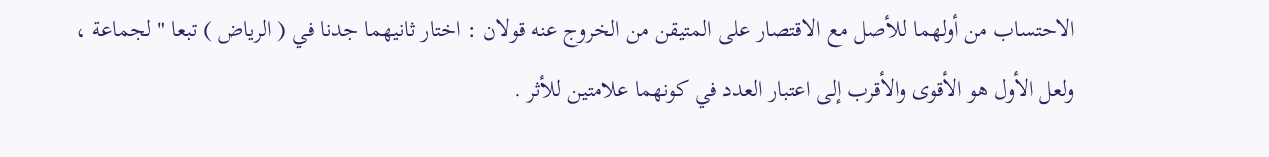الاحتساب من أولهما للأصل مع الاقتصار على المتيقن من الخروج عنه قولان : اختار ثانيهما جدنا في ( الرياض ) تبعا " لجماعة ، ولعل الأول هو الأقوى والأقرب إلى اعتبار العدد في كونهما علامتين للأثر .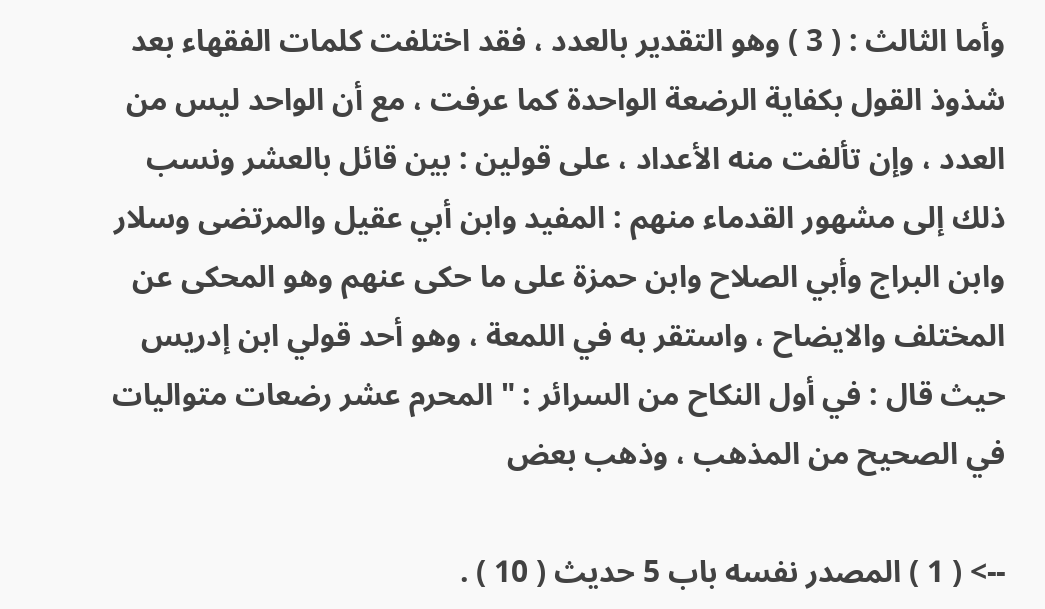وأما الثالث : ( 3 ) وهو التقدير بالعدد ، فقد اختلفت كلمات الفقهاء بعد شذوذ القول بكفاية الرضعة الواحدة كما عرفت ، مع أن الواحد ليس من العدد ، وإن تألفت منه الأعداد ، على قولين : بين قائل بالعشر ونسب ذلك إلى مشهور القدماء منهم : المفيد وابن أبي عقيل والمرتضى وسلار وابن البراج وأبي الصلاح وابن حمزة على ما حكى عنهم وهو المحكى عن المختلف والايضاح ، واستقر به في اللمعة ، وهو أحد قولي ابن إدريس حيث قال : في أول النكاح من السرائر : " المحرم عشر رضعات متواليات في الصحيح من المذهب ، وذهب بعض

--> ( 1 ) المصدر نفسه باب 5 حديث ( 10 ) .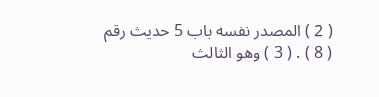( 2 ) المصدر نفسه باب 5 حديث رقم ( 8 ) . ( 3 ) وهو الثالث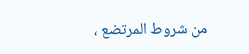من شروط المرتضع ،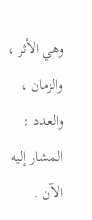وهي الأثر ، والزمان ، والعدد : المشار إليه الآن .